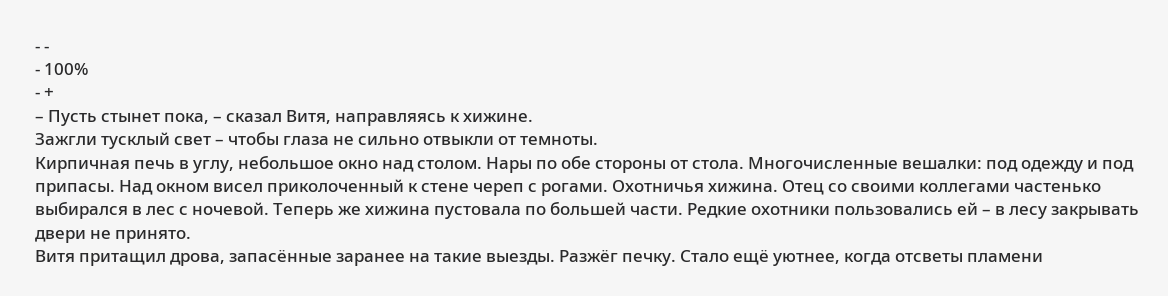- -
- 100%
- +
– Пусть стынет пока, – сказал Витя, направляясь к хижине.
Зажгли тусклый свет – чтобы глаза не сильно отвыкли от темноты.
Кирпичная печь в углу, небольшое окно над столом. Нары по обе стороны от стола. Многочисленные вешалки: под одежду и под припасы. Над окном висел приколоченный к стене череп с рогами. Охотничья хижина. Отец со своими коллегами частенько выбирался в лес с ночевой. Теперь же хижина пустовала по большей части. Редкие охотники пользовались ей – в лесу закрывать двери не принято.
Витя притащил дрова, запасённые заранее на такие выезды. Разжёг печку. Стало ещё уютнее, когда отсветы пламени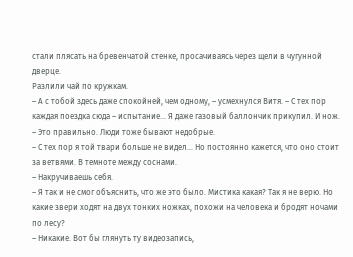стали плясать на бревенчатой стенке, просачиваясь через щели в чугунной дверце.
Разлили чай по кружкам.
– А с тобой здесь даже спокойней, чем одному, – усмехнулся Витя. – С тех пор каждая поездка сюда – испытание… Я даже газовый баллончик прикупил. И нож.
– Это правильно. Люди тоже бывают недобрые.
– С тех пор я той твари больше не видел… Но постоянно кажется, что оно стоит за ветвями. В темноте между соснами.
– Накручиваешь себя.
– Я так и не смог объяснить, что же это было. Мистика какая? Так я не верю. Но какие звери ходят на двух тонких ножках, похожи на человека и бродят ночами по лесу?
– Никакие. Вот бы глянуть ту видеозапись,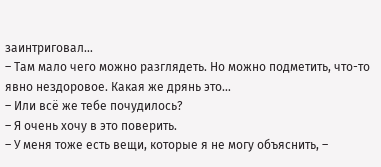заинтриговал…
– Там мало чего можно разглядеть. Но можно подметить, что-то явно нездоровое. Какая же дрянь это…
– Или всё же тебе почудилось?
– Я очень хочу в это поверить.
– У меня тоже есть вещи, которые я не могу объяснить, –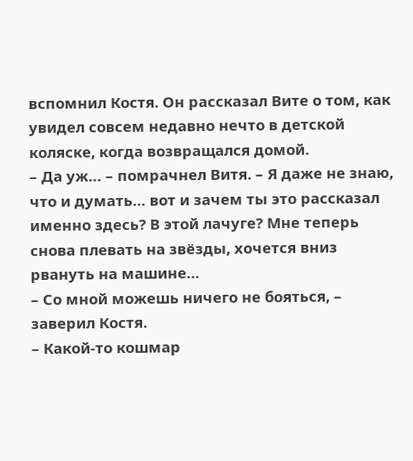вспомнил Костя. Он рассказал Вите о том, как увидел совсем недавно нечто в детской коляске, когда возвращался домой.
– Да уж… – помрачнел Витя. – Я даже не знаю, что и думать… вот и зачем ты это рассказал именно здесь? В этой лачуге? Мне теперь снова плевать на звёзды, хочется вниз рвануть на машине…
– Со мной можешь ничего не бояться, – заверил Костя.
– Какой-то кошмар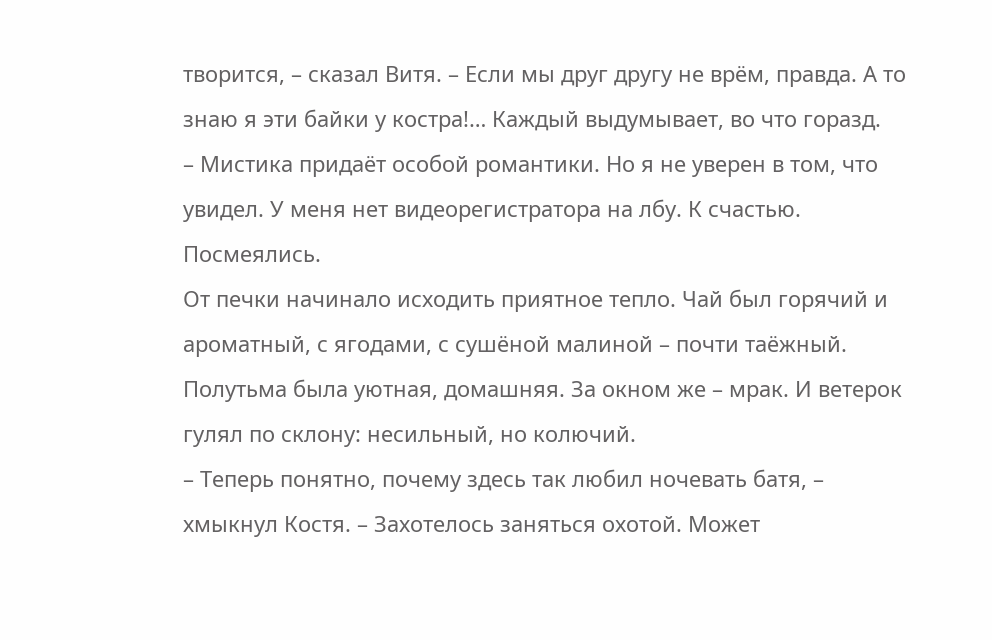творится, – сказал Витя. – Если мы друг другу не врём, правда. А то знаю я эти байки у костра!… Каждый выдумывает, во что горазд.
– Мистика придаёт особой романтики. Но я не уверен в том, что увидел. У меня нет видеорегистратора на лбу. К счастью.
Посмеялись.
От печки начинало исходить приятное тепло. Чай был горячий и ароматный, с ягодами, с сушёной малиной – почти таёжный. Полутьма была уютная, домашняя. За окном же – мрак. И ветерок гулял по склону: несильный, но колючий.
– Теперь понятно, почему здесь так любил ночевать батя, – хмыкнул Костя. – Захотелось заняться охотой. Может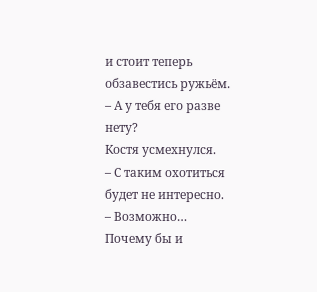и стоит теперь обзавестись ружьём.
– А у тебя его разве нету?
Костя усмехнулся.
– С таким охотиться будет не интересно.
– Возможно… Почему бы и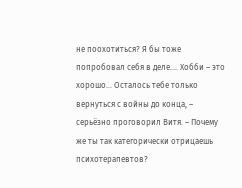не поохотиться? Я бы тоже попробовал себя в деле…. Хобби – это хорошо… Осталось тебе только вернуться с войны до конца, – серьёзно проговорил Витя. – Почему же ты так категорически отрицаешь психотерапевтов?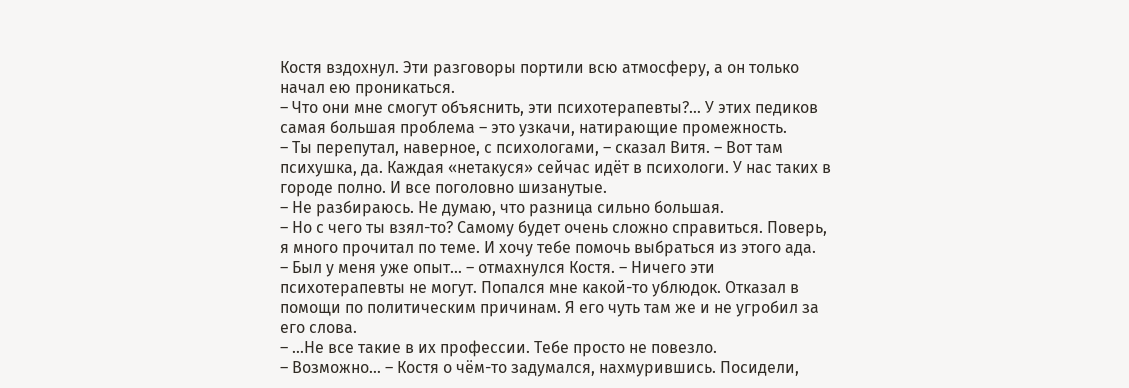Костя вздохнул. Эти разговоры портили всю атмосферу, а он только начал ею проникаться.
– Что они мне смогут объяснить, эти психотерапевты?… У этих педиков самая большая проблема – это узкачи, натирающие промежность.
– Ты перепутал, наверное, с психологами, – сказал Витя. – Вот там психушка, да. Каждая «нетакуся» сейчас идёт в психологи. У нас таких в городе полно. И все поголовно шизанутые.
– Не разбираюсь. Не думаю, что разница сильно большая.
– Но с чего ты взял-то? Самому будет очень сложно справиться. Поверь, я много прочитал по теме. И хочу тебе помочь выбраться из этого ада.
– Был у меня уже опыт… – отмахнулся Костя. – Ничего эти психотерапевты не могут. Попался мне какой-то ублюдок. Отказал в помощи по политическим причинам. Я его чуть там же и не угробил за его слова.
– …Не все такие в их профессии. Тебе просто не повезло.
– Возможно… – Костя о чём-то задумался, нахмурившись. Посидели,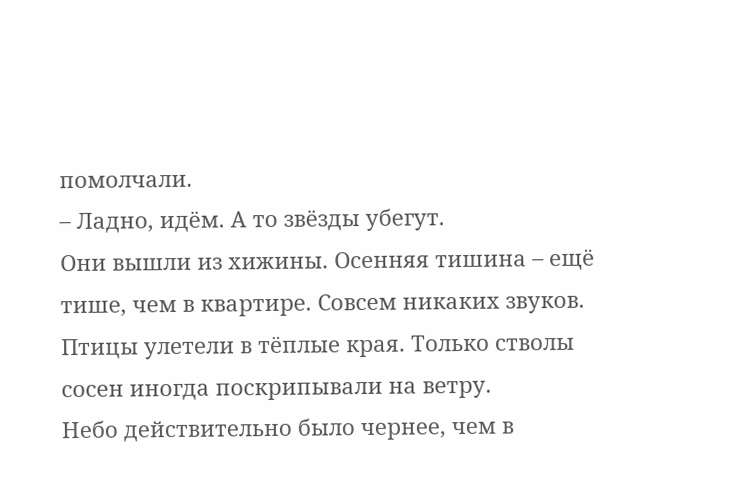помолчали.
– Ладно, идём. А то звёзды убегут.
Они вышли из хижины. Осенняя тишина – ещё тише, чем в квартире. Совсем никаких звуков. Птицы улетели в тёплые края. Только стволы сосен иногда поскрипывали на ветру.
Небо действительно было чернее, чем в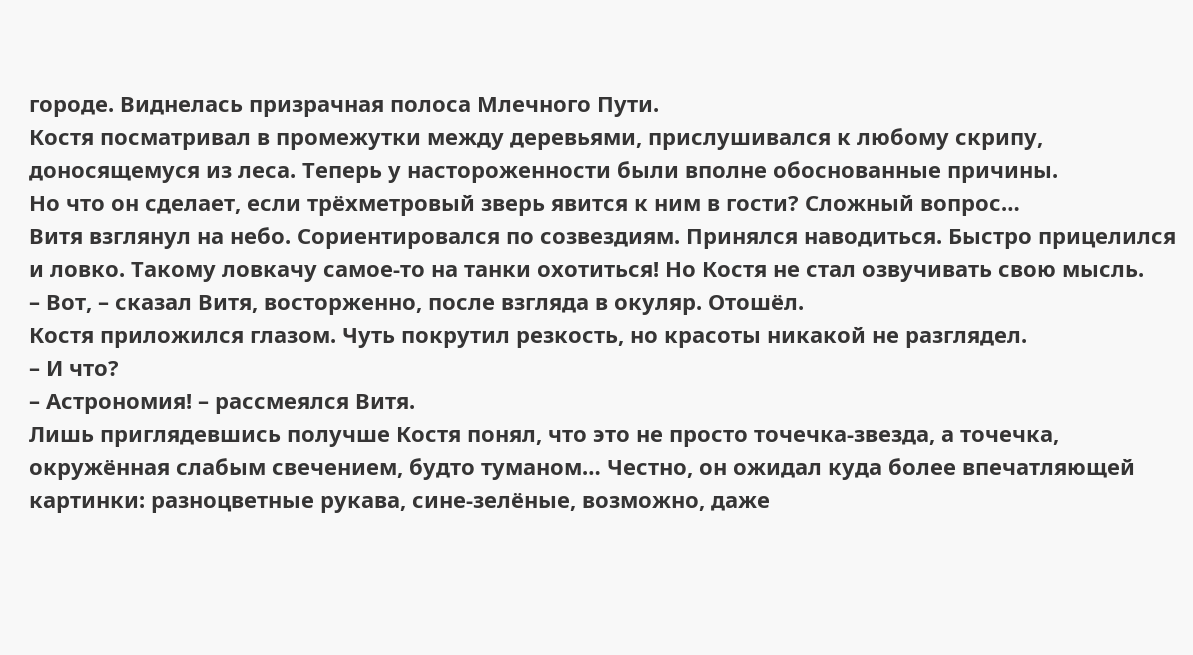городе. Виднелась призрачная полоса Млечного Пути.
Костя посматривал в промежутки между деревьями, прислушивался к любому скрипу, доносящемуся из леса. Теперь у настороженности были вполне обоснованные причины.
Но что он сделает, если трёхметровый зверь явится к ним в гости? Сложный вопрос…
Витя взглянул на небо. Сориентировался по созвездиям. Принялся наводиться. Быстро прицелился и ловко. Такому ловкачу самое-то на танки охотиться! Но Костя не стал озвучивать свою мысль.
– Вот, – сказал Витя, восторженно, после взгляда в окуляр. Отошёл.
Костя приложился глазом. Чуть покрутил резкость, но красоты никакой не разглядел.
– И что?
– Астрономия! – рассмеялся Витя.
Лишь приглядевшись получше Костя понял, что это не просто точечка-звезда, а точечка, окружённая слабым свечением, будто туманом… Честно, он ожидал куда более впечатляющей картинки: разноцветные рукава, сине-зелёные, возможно, даже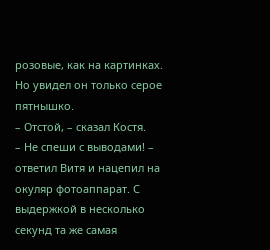розовые, как на картинках. Но увидел он только серое пятнышко.
– Отстой, – сказал Костя.
– Не спеши с выводами! – ответил Витя и нацепил на окуляр фотоаппарат. С выдержкой в несколько секунд та же самая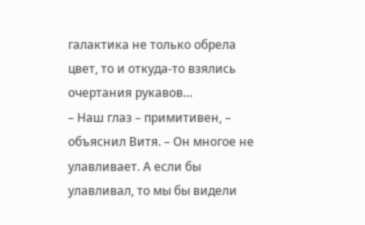галактика не только обрела цвет, то и откуда-то взялись очертания рукавов…
– Наш глаз – примитивен, – объяснил Витя. – Он многое не улавливает. А если бы улавливал, то мы бы видели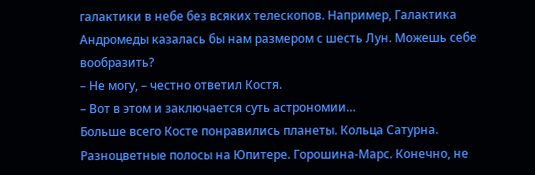галактики в небе без всяких телескопов. Например, Галактика Андромеды казалась бы нам размером с шесть Лун. Можешь себе вообразить?
– Не могу, – честно ответил Костя.
– Вот в этом и заключается суть астрономии…
Больше всего Косте понравились планеты. Кольца Сатурна. Разноцветные полосы на Юпитере. Горошина-Марс. Конечно, не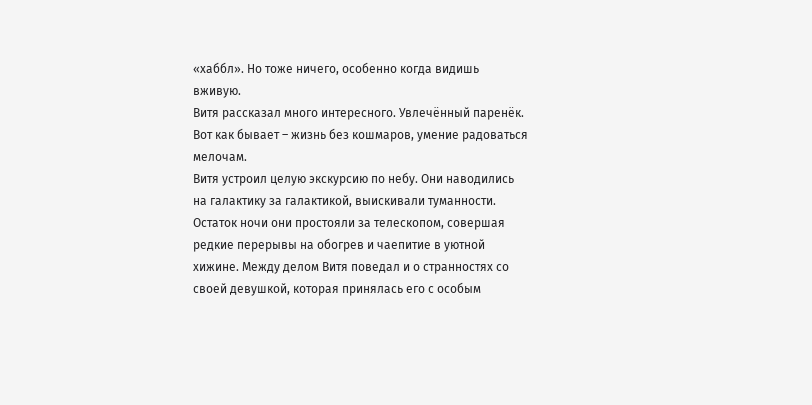«хаббл». Но тоже ничего, особенно когда видишь вживую.
Витя рассказал много интересного. Увлечённый паренёк. Вот как бывает – жизнь без кошмаров, умение радоваться мелочам.
Витя устроил целую экскурсию по небу. Они наводились на галактику за галактикой, выискивали туманности.
Остаток ночи они простояли за телескопом, совершая редкие перерывы на обогрев и чаепитие в уютной хижине. Между делом Витя поведал и о странностях со своей девушкой, которая принялась его с особым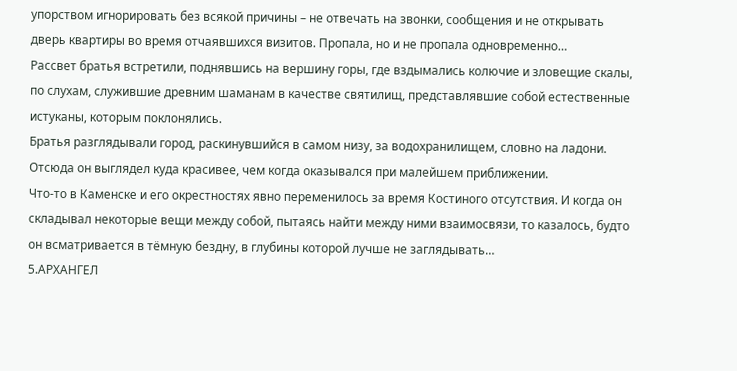упорством игнорировать без всякой причины – не отвечать на звонки, сообщения и не открывать дверь квартиры во время отчаявшихся визитов. Пропала, но и не пропала одновременно…
Рассвет братья встретили, поднявшись на вершину горы, где вздымались колючие и зловещие скалы, по слухам, служившие древним шаманам в качестве святилищ, представлявшие собой естественные истуканы, которым поклонялись.
Братья разглядывали город, раскинувшийся в самом низу, за водохранилищем, словно на ладони. Отсюда он выглядел куда красивее, чем когда оказывался при малейшем приближении.
Что-то в Каменске и его окрестностях явно переменилось за время Костиного отсутствия. И когда он складывал некоторые вещи между собой, пытаясь найти между ними взаимосвязи, то казалось, будто он всматривается в тёмную бездну, в глубины которой лучше не заглядывать…
5.АРХАНГЕЛ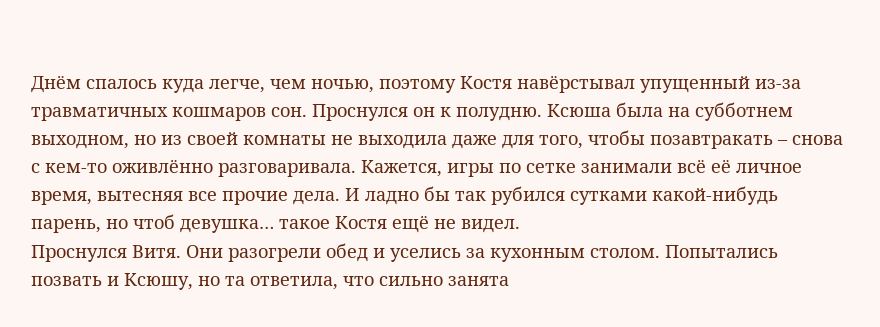Днём спалось куда легче, чем ночью, поэтому Костя навёрстывал упущенный из-за травматичных кошмаров сон. Проснулся он к полудню. Ксюша была на субботнем выходном, но из своей комнаты не выходила даже для того, чтобы позавтракать – снова с кем-то оживлённо разговаривала. Кажется, игры по сетке занимали всё её личное время, вытесняя все прочие дела. И ладно бы так рубился сутками какой-нибудь парень, но чтоб девушка… такое Костя ещё не видел.
Проснулся Витя. Они разогрели обед и уселись за кухонным столом. Попытались позвать и Ксюшу, но та ответила, что сильно занята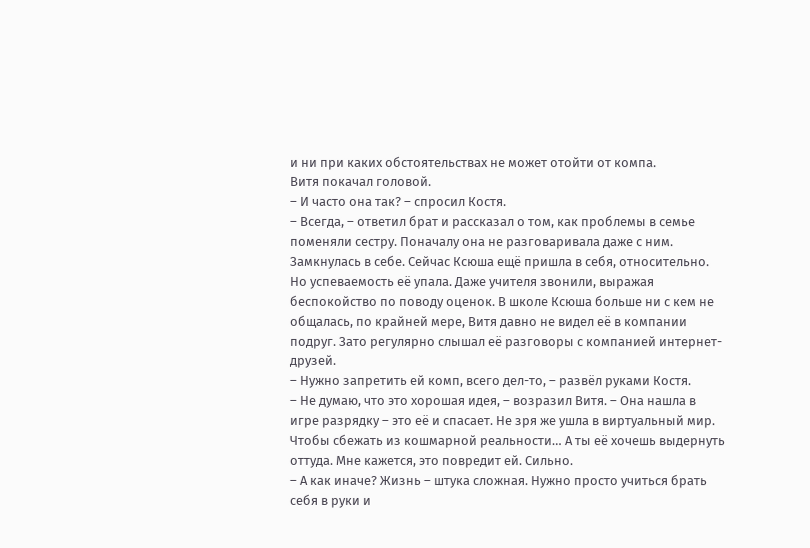и ни при каких обстоятельствах не может отойти от компа.
Витя покачал головой.
– И часто она так? – спросил Костя.
– Всегда, – ответил брат и рассказал о том, как проблемы в семье поменяли сестру. Поначалу она не разговаривала даже с ним. Замкнулась в себе. Сейчас Ксюша ещё пришла в себя, относительно. Но успеваемость её упала. Даже учителя звонили, выражая беспокойство по поводу оценок. В школе Ксюша больше ни с кем не общалась, по крайней мере, Витя давно не видел её в компании подруг. Зато регулярно слышал её разговоры с компанией интернет-друзей.
– Нужно запретить ей комп, всего дел-то, – развёл руками Костя.
– Не думаю, что это хорошая идея, – возразил Витя. – Она нашла в игре разрядку – это её и спасает. Не зря же ушла в виртуальный мир. Чтобы сбежать из кошмарной реальности… А ты её хочешь выдернуть оттуда. Мне кажется, это повредит ей. Сильно.
– А как иначе? Жизнь – штука сложная. Нужно просто учиться брать себя в руки и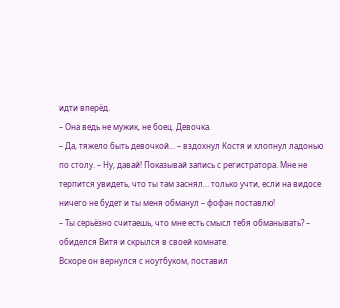идти вперёд.
– Она ведь не мужик, не боец. Девочка.
– Да, тяжело быть девочкой… – вздохнул Костя и хлопнул ладонью по столу. – Ну, давай! Показывай запись с регистратора. Мне не терпится увидеть, что ты там заснял… только учти, если на видосе ничего не будет и ты меня обманул – фофан поставлю!
– Ты серьёзно считаешь, что мне есть смысл тебя обманывать? – обиделся Витя и скрылся в своей комнате.
Вскоре он вернулся с ноутбуком, поставил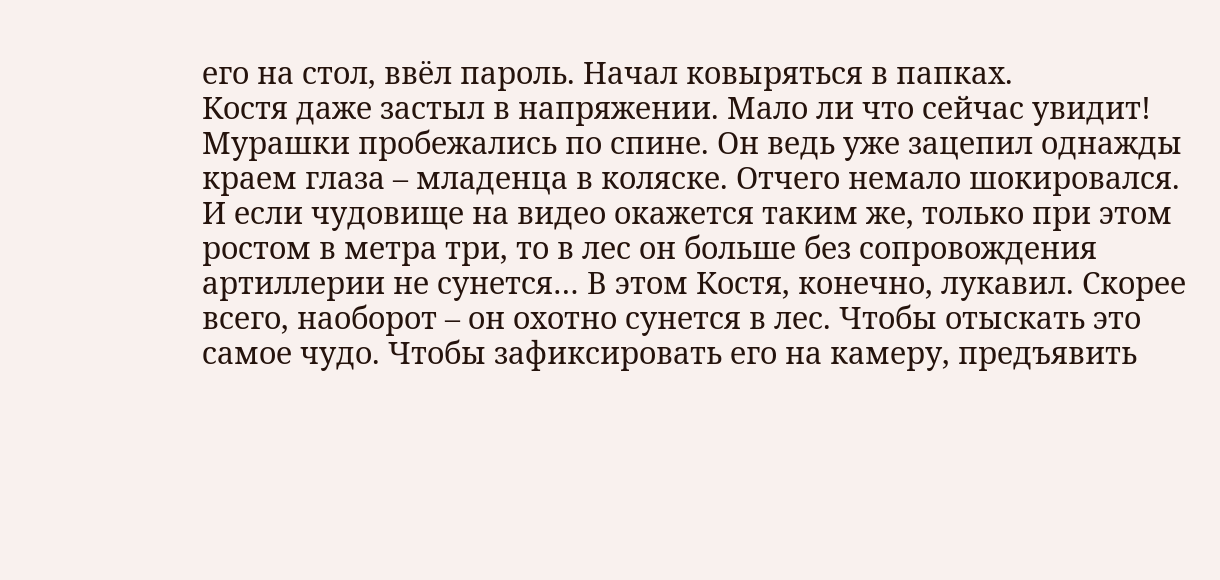его на стол, ввёл пароль. Начал ковыряться в папках.
Костя даже застыл в напряжении. Мало ли что сейчас увидит! Мурашки пробежались по спине. Он ведь уже зацепил однажды краем глаза – младенца в коляске. Отчего немало шокировался. И если чудовище на видео окажется таким же, только при этом ростом в метра три, то в лес он больше без сопровождения артиллерии не сунется… В этом Костя, конечно, лукавил. Скорее всего, наоборот – он охотно сунется в лес. Чтобы отыскать это самое чудо. Чтобы зафиксировать его на камеру, предъявить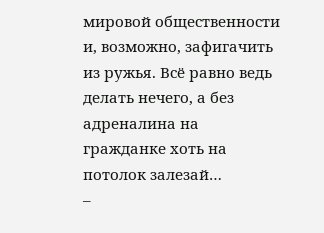мировой общественности и, возможно, зафигачить из ружья. Всё равно ведь делать нечего, а без адреналина на гражданке хоть на потолок залезай…
–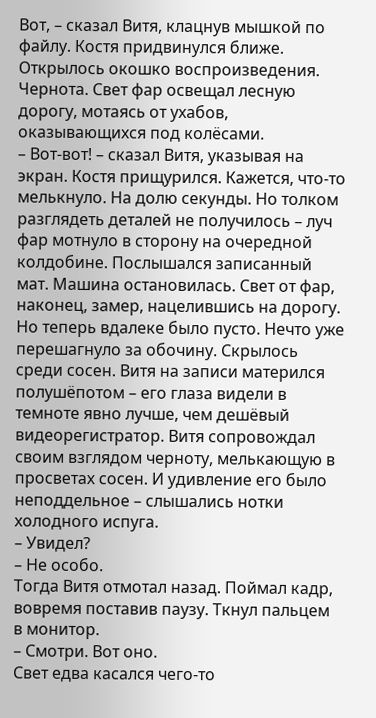Вот, – сказал Витя, клацнув мышкой по файлу. Костя придвинулся ближе. Открылось окошко воспроизведения. Чернота. Свет фар освещал лесную дорогу, мотаясь от ухабов, оказывающихся под колёсами.
– Вот-вот! – сказал Витя, указывая на экран. Костя прищурился. Кажется, что-то мелькнуло. На долю секунды. Но толком разглядеть деталей не получилось – луч фар мотнуло в сторону на очередной колдобине. Послышался записанный мат. Машина остановилась. Свет от фар, наконец, замер, нацелившись на дорогу. Но теперь вдалеке было пусто. Нечто уже перешагнуло за обочину. Скрылось среди сосен. Витя на записи матерился полушёпотом – его глаза видели в темноте явно лучше, чем дешёвый видеорегистратор. Витя сопровождал своим взглядом черноту, мелькающую в просветах сосен. И удивление его было неподдельное – слышались нотки холодного испуга.
– Увидел?
– Не особо.
Тогда Витя отмотал назад. Поймал кадр, вовремя поставив паузу. Ткнул пальцем в монитор.
– Смотри. Вот оно.
Свет едва касался чего-то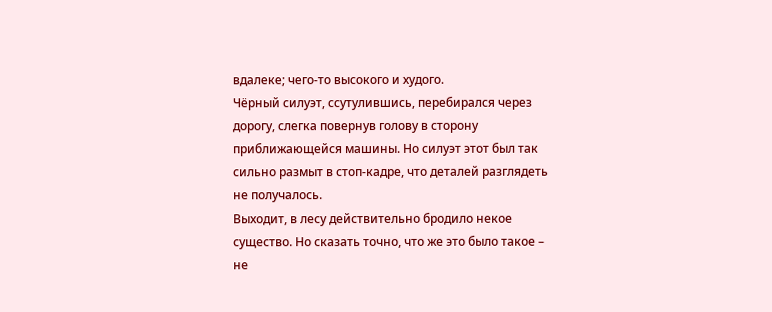вдалеке; чего-то высокого и худого.
Чёрный силуэт, ссутулившись, перебирался через дорогу, слегка повернув голову в сторону приближающейся машины. Но силуэт этот был так сильно размыт в стоп-кадре, что деталей разглядеть не получалось.
Выходит, в лесу действительно бродило некое существо. Но сказать точно, что же это было такое – не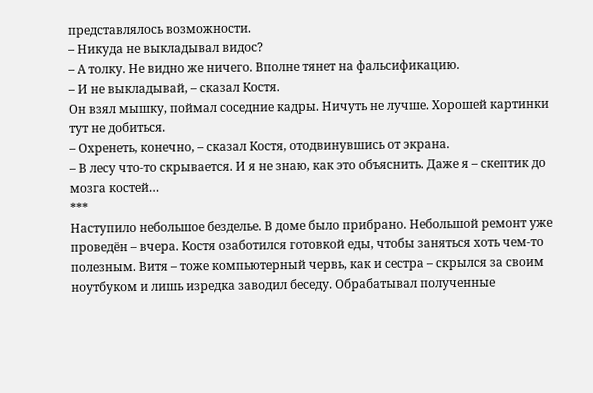представлялось возможности.
– Никуда не выкладывал видос?
– А толку. Не видно же ничего. Вполне тянет на фальсификацию.
– И не выкладывай, – сказал Костя.
Он взял мышку, поймал соседние кадры. Ничуть не лучше. Хорошей картинки тут не добиться.
– Охренеть, конечно, – сказал Костя, отодвинувшись от экрана.
– В лесу что-то скрывается. И я не знаю, как это объяснить. Даже я – скептик до мозга костей…
***
Наступило небольшое безделье. В доме было прибрано. Небольшой ремонт уже проведён – вчера. Костя озаботился готовкой еды, чтобы заняться хоть чем-то полезным. Витя – тоже компьютерный червь, как и сестра – скрылся за своим ноутбуком и лишь изредка заводил беседу. Обрабатывал полученные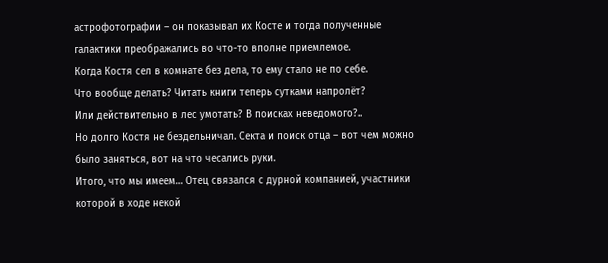астрофотографии – он показывал их Косте и тогда полученные галактики преображались во что-то вполне приемлемое.
Когда Костя сел в комнате без дела, то ему стало не по себе.
Что вообще делать? Читать книги теперь сутками напролёт?
Или действительно в лес умотать? В поисках неведомого?..
Но долго Костя не бездельничал. Секта и поиск отца – вот чем можно было заняться, вот на что чесались руки.
Итого, что мы имеем… Отец связался с дурной компанией, участники которой в ходе некой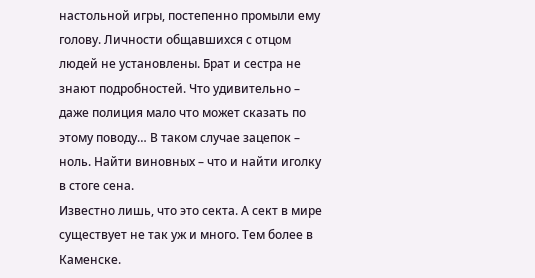настольной игры, постепенно промыли ему голову. Личности общавшихся с отцом людей не установлены. Брат и сестра не знают подробностей. Что удивительно – даже полиция мало что может сказать по этому поводу… В таком случае зацепок – ноль. Найти виновных – что и найти иголку в стоге сена.
Известно лишь, что это секта. А сект в мире существует не так уж и много. Тем более в Каменске.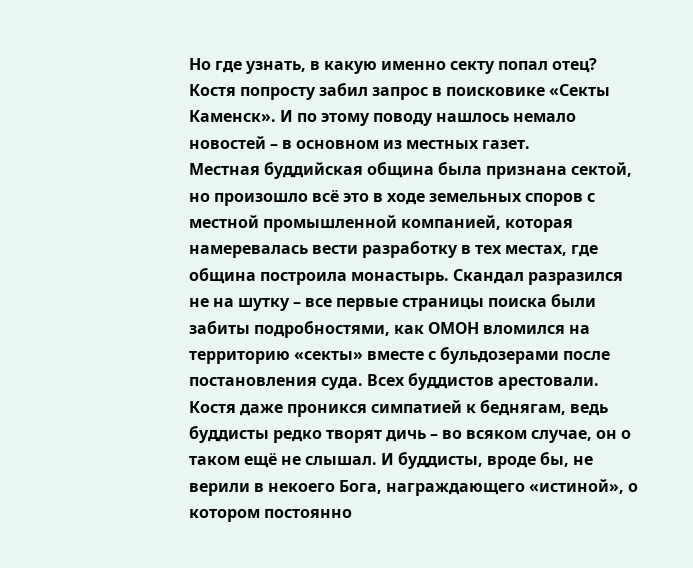Но где узнать, в какую именно секту попал отец? Костя попросту забил запрос в поисковике «Секты Каменск». И по этому поводу нашлось немало новостей – в основном из местных газет.
Местная буддийская община была признана сектой, но произошло всё это в ходе земельных споров с местной промышленной компанией, которая намеревалась вести разработку в тех местах, где община построила монастырь. Скандал разразился не на шутку – все первые страницы поиска были забиты подробностями, как ОМОН вломился на территорию «секты» вместе с бульдозерами после постановления суда. Всех буддистов арестовали. Костя даже проникся симпатией к беднягам, ведь буддисты редко творят дичь – во всяком случае, он о таком ещё не слышал. И буддисты, вроде бы, не верили в некоего Бога, награждающего «истиной», о котором постоянно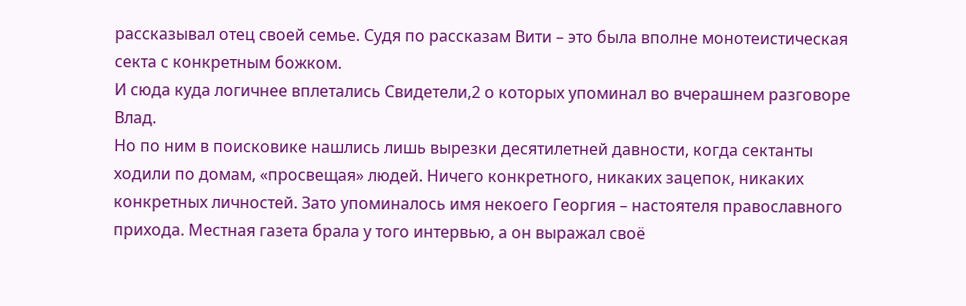рассказывал отец своей семье. Судя по рассказам Вити – это была вполне монотеистическая секта с конкретным божком.
И сюда куда логичнее вплетались Свидетели,2 о которых упоминал во вчерашнем разговоре Влад.
Но по ним в поисковике нашлись лишь вырезки десятилетней давности, когда сектанты ходили по домам, «просвещая» людей. Ничего конкретного, никаких зацепок, никаких конкретных личностей. Зато упоминалось имя некоего Георгия – настоятеля православного прихода. Местная газета брала у того интервью, а он выражал своё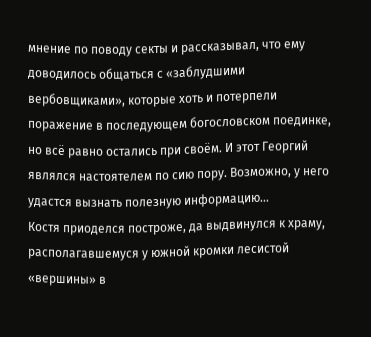мнение по поводу секты и рассказывал, что ему доводилось общаться с «заблудшими вербовщиками», которые хоть и потерпели поражение в последующем богословском поединке, но всё равно остались при своём. И этот Георгий являлся настоятелем по сию пору. Возможно, у него удастся вызнать полезную информацию…
Костя приоделся построже, да выдвинулся к храму, располагавшемуся у южной кромки лесистой «вершины» в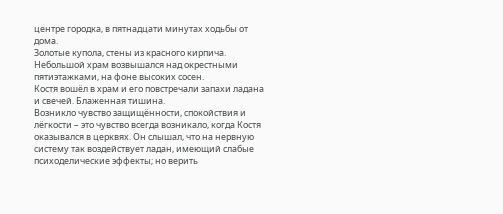центре городка, в пятнадцати минутах ходьбы от дома.
Золотые купола, стены из красного кирпича. Небольшой храм возвышался над окрестными пятиэтажками, на фоне высоких сосен.
Костя вошёл в храм и его повстречали запахи ладана и свечей. Блаженная тишина.
Возникло чувство защищённости, спокойствия и лёгкости – это чувство всегда возникало, когда Костя оказывался в церквях. Он слышал, что на нервную систему так воздействует ладан, имеющий слабые психоделические эффекты; но верить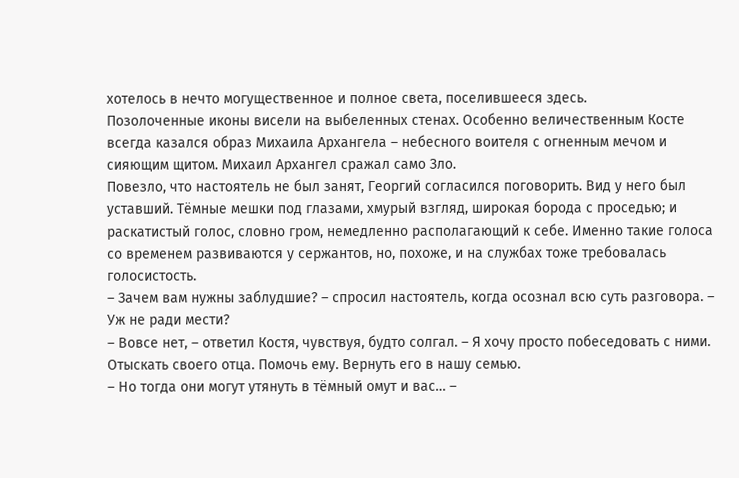хотелось в нечто могущественное и полное света, поселившееся здесь.
Позолоченные иконы висели на выбеленных стенах. Особенно величественным Косте всегда казался образ Михаила Архангела – небесного воителя с огненным мечом и сияющим щитом. Михаил Архангел сражал само Зло.
Повезло, что настоятель не был занят, Георгий согласился поговорить. Вид у него был уставший. Тёмные мешки под глазами, хмурый взгляд, широкая борода с проседью; и раскатистый голос, словно гром, немедленно располагающий к себе. Именно такие голоса со временем развиваются у сержантов, но, похоже, и на службах тоже требовалась голосистость.
– Зачем вам нужны заблудшие? – спросил настоятель, когда осознал всю суть разговора. – Уж не ради мести?
– Вовсе нет, – ответил Костя, чувствуя, будто солгал. – Я хочу просто побеседовать с ними. Отыскать своего отца. Помочь ему. Вернуть его в нашу семью.
– Но тогда они могут утянуть в тёмный омут и вас… –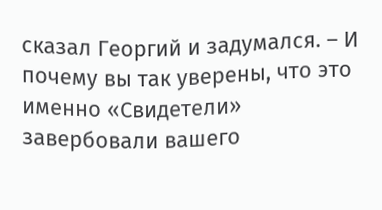сказал Георгий и задумался. – И почему вы так уверены, что это именно «Свидетели» завербовали вашего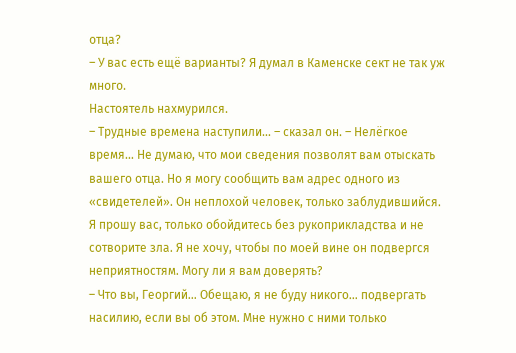отца?
– У вас есть ещё варианты? Я думал в Каменске сект не так уж много.
Настоятель нахмурился.
– Трудные времена наступили… – сказал он. – Нелёгкое время… Не думаю, что мои сведения позволят вам отыскать вашего отца. Но я могу сообщить вам адрес одного из «свидетелей». Он неплохой человек, только заблудившийся. Я прошу вас, только обойдитесь без рукоприкладства и не сотворите зла. Я не хочу, чтобы по моей вине он подвергся неприятностям. Могу ли я вам доверять?
– Что вы, Георгий… Обещаю, я не буду никого… подвергать насилию, если вы об этом. Мне нужно с ними только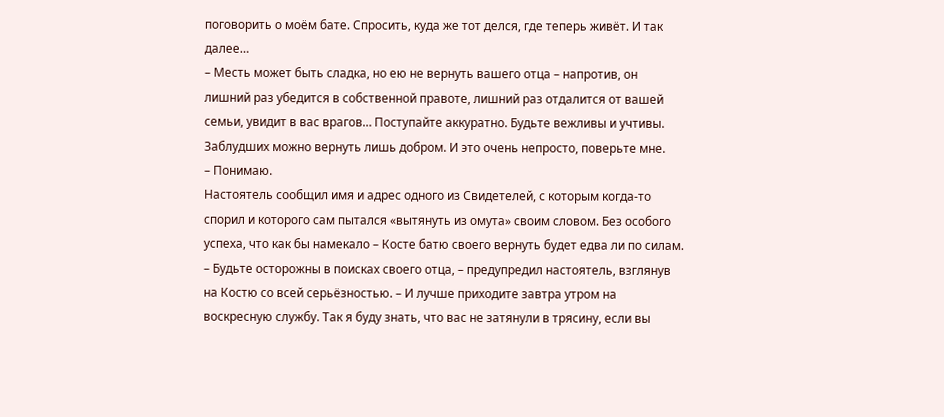поговорить о моём бате. Спросить, куда же тот делся, где теперь живёт. И так далее…
– Месть может быть сладка, но ею не вернуть вашего отца – напротив, он лишний раз убедится в собственной правоте, лишний раз отдалится от вашей семьи, увидит в вас врагов… Поступайте аккуратно. Будьте вежливы и учтивы. Заблудших можно вернуть лишь добром. И это очень непросто, поверьте мне.
– Понимаю.
Настоятель сообщил имя и адрес одного из Свидетелей, с которым когда-то спорил и которого сам пытался «вытянуть из омута» своим словом. Без особого успеха, что как бы намекало – Косте батю своего вернуть будет едва ли по силам.
– Будьте осторожны в поисках своего отца, – предупредил настоятель, взглянув на Костю со всей серьёзностью. – И лучше приходите завтра утром на воскресную службу. Так я буду знать, что вас не затянули в трясину, если вы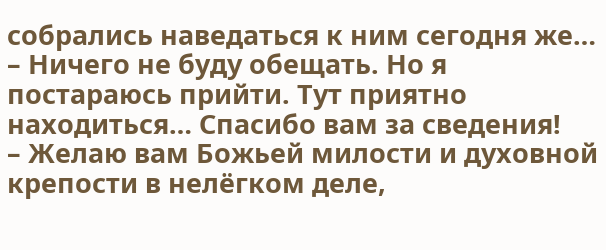собрались наведаться к ним сегодня же…
– Ничего не буду обещать. Но я постараюсь прийти. Тут приятно находиться… Спасибо вам за сведения!
– Желаю вам Божьей милости и духовной крепости в нелёгком деле,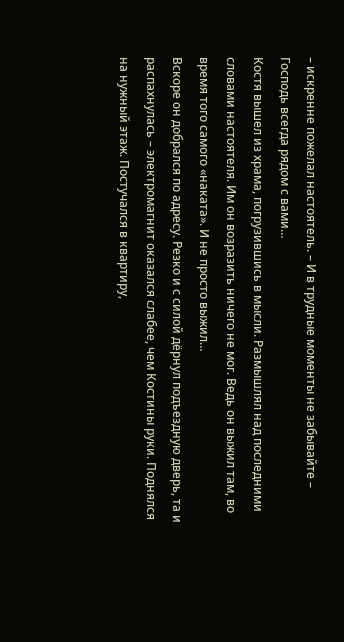– искренне пожелал настоятель. – И в трудные моменты не забывайте – Господь всегда рядом с вами…
Костя вышел из храма, погрузившись в мысли. Размышлял над последними словами настоятеля. Им он возразить ничего не мог. Ведь он выжил там, во время того самого «наката». И не просто выжил…
Вскоре он добрался по адресу. Резко и с силой дёрнул подъездную дверь, та и распахнулась – электромагнит оказался слабее, чем Костины руки. Поднялся на нужный этаж. Постучался в квартиру,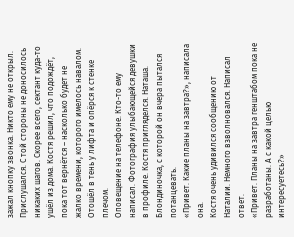зажал кнопку звонка. Никто ему не открыл. Прислушался. С той стороны не доносилось никаких шагов. Скорее всего, сектант куда-то ушёл из дома. Костя решил, что подождёт, пока тот вернётся – насколько будет не жалко времени, которого имелось навалом.
Отошёл в тень у лифта и опёрся к стенке плечом.
Оповещение на телефоне. Кто-то ему написал. Фотография улыбающейся девушки в профиле. Костя пригляделся. Наташа. Блондиночка, с которой он вчера пытался потанцевать.
«Привет. Какие планы на завтра?», написала она.
Костя очень удивился сообщению от Наталии. Немного взволновался. Написал ответ.
«Привет. Планы на завтра генштабом пока не разработаны. А с какой целью интересуетесь?»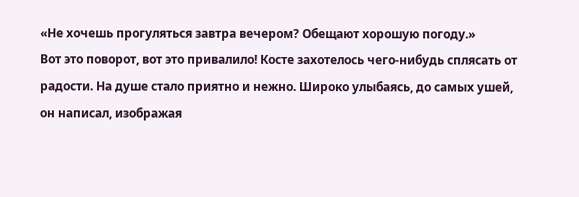«Не хочешь прогуляться завтра вечером? Обещают хорошую погоду.»
Вот это поворот, вот это привалило! Косте захотелось чего-нибудь сплясать от радости. На душе стало приятно и нежно. Широко улыбаясь, до самых ушей, он написал, изображая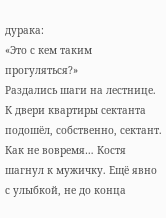дурака:
«Это с кем таким прогуляться?»
Раздались шаги на лестнице. К двери квартиры сектанта подошёл, собственно, сектант. Как не вовремя… Костя шагнул к мужичку. Ещё явно с улыбкой, не до конца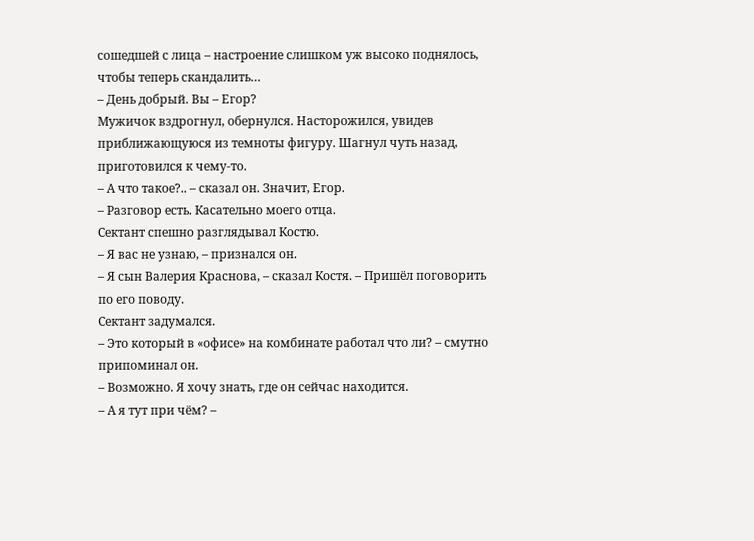сошедшей с лица – настроение слишком уж высоко поднялось, чтобы теперь скандалить…
– День добрый. Вы – Егор?
Мужичок вздрогнул, обернулся. Насторожился, увидев приближающуюся из темноты фигуру. Шагнул чуть назад, приготовился к чему-то.
– А что такое?.. – сказал он. Значит, Егор.
– Разговор есть. Касательно моего отца.
Сектант спешно разглядывал Костю.
– Я вас не узнаю, – признался он.
– Я сын Валерия Краснова, – сказал Костя. – Пришёл поговорить по его поводу.
Сектант задумался.
– Это который в «офисе» на комбинате работал что ли? – смутно припоминал он.
– Возможно. Я хочу знать, где он сейчас находится.
– А я тут при чём? –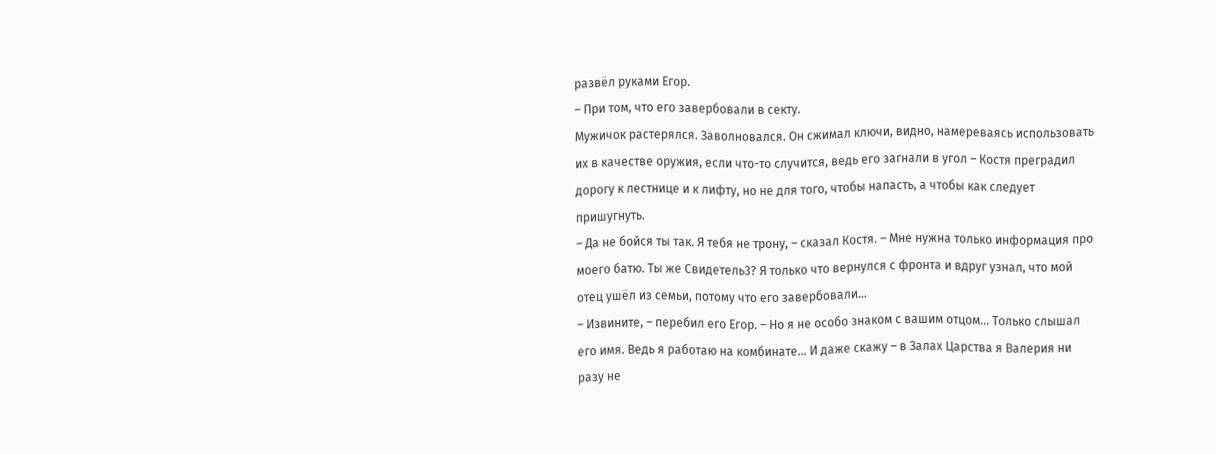развёл руками Егор.
– При том, что его завербовали в секту.
Мужичок растерялся. Заволновался. Он сжимал ключи, видно, намереваясь использовать их в качестве оружия, если что-то случится, ведь его загнали в угол – Костя преградил дорогу к лестнице и к лифту, но не для того, чтобы напасть, а чтобы как следует пришугнуть.
– Да не бойся ты так. Я тебя не трону, – сказал Костя. – Мне нужна только информация про моего батю. Ты же Свидетель3? Я только что вернулся с фронта и вдруг узнал, что мой отец ушёл из семьи, потому что его завербовали…
– Извините, – перебил его Егор. – Но я не особо знаком с вашим отцом… Только слышал его имя. Ведь я работаю на комбинате… И даже скажу – в Залах Царства я Валерия ни разу не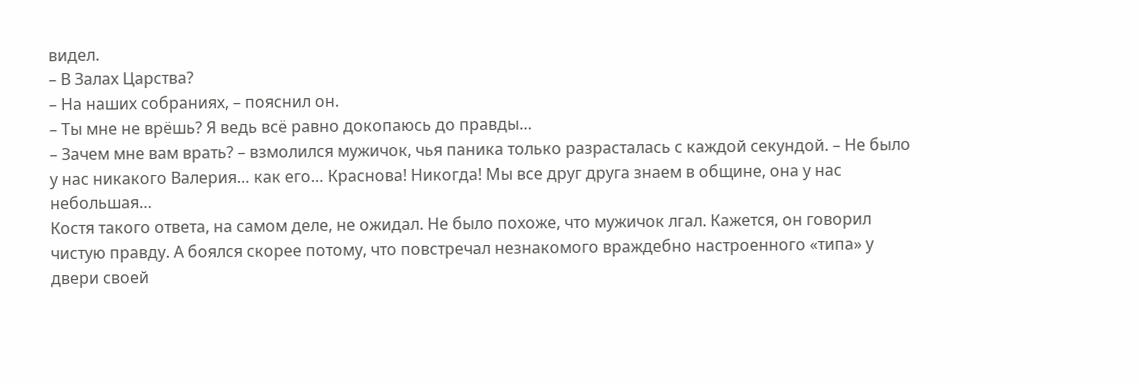видел.
– В Залах Царства?
– На наших собраниях, – пояснил он.
– Ты мне не врёшь? Я ведь всё равно докопаюсь до правды…
– Зачем мне вам врать? – взмолился мужичок, чья паника только разрасталась с каждой секундой. – Не было у нас никакого Валерия… как его… Краснова! Никогда! Мы все друг друга знаем в общине, она у нас небольшая…
Костя такого ответа, на самом деле, не ожидал. Не было похоже, что мужичок лгал. Кажется, он говорил чистую правду. А боялся скорее потому, что повстречал незнакомого враждебно настроенного «типа» у двери своей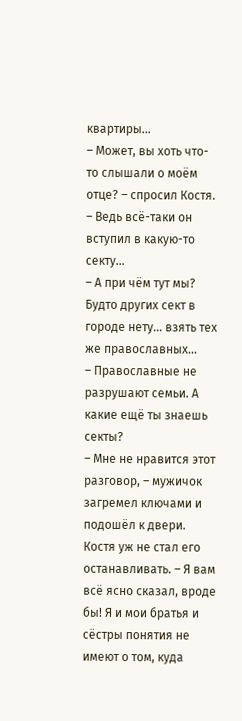квартиры…
– Может, вы хоть что-то слышали о моём отце? – спросил Костя. – Ведь всё-таки он вступил в какую-то секту…
– А при чём тут мы? Будто других сект в городе нету… взять тех же православных…
– Православные не разрушают семьи. А какие ещё ты знаешь секты?
– Мне не нравится этот разговор, – мужичок загремел ключами и подошёл к двери. Костя уж не стал его останавливать. – Я вам всё ясно сказал, вроде бы! Я и мои братья и сёстры понятия не имеют о том, куда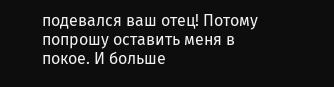подевался ваш отец! Потому попрошу оставить меня в покое. И больше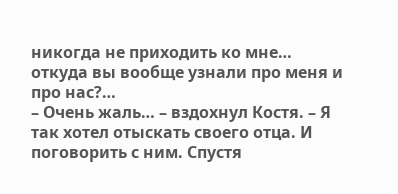никогда не приходить ко мне… откуда вы вообще узнали про меня и про нас?…
– Очень жаль… – вздохнул Костя. – Я так хотел отыскать своего отца. И поговорить с ним. Спустя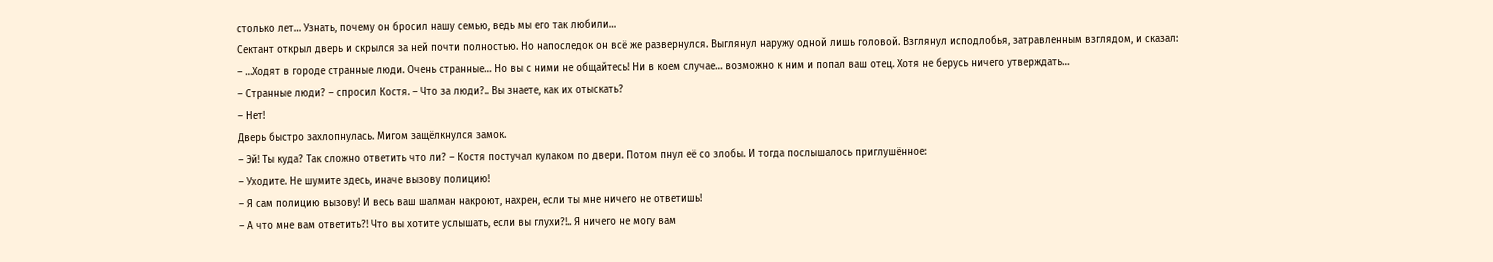столько лет… Узнать, почему он бросил нашу семью, ведь мы его так любили…
Сектант открыл дверь и скрылся за ней почти полностью. Но напоследок он всё же развернулся. Выглянул наружу одной лишь головой. Взглянул исподлобья, затравленным взглядом, и сказал:
– …Ходят в городе странные люди. Очень странные… Но вы с ними не общайтесь! Ни в коем случае… возможно к ним и попал ваш отец. Хотя не берусь ничего утверждать…
– Странные люди? – спросил Костя. – Что за люди?.. Вы знаете, как их отыскать?
– Нет!
Дверь быстро захлопнулась. Мигом защёлкнулся замок.
– Эй! Ты куда? Так сложно ответить что ли? – Костя постучал кулаком по двери. Потом пнул её со злобы. И тогда послышалось приглушённое:
– Уходите. Не шумите здесь, иначе вызову полицию!
– Я сам полицию вызову! И весь ваш шалман накроют, нахрен, если ты мне ничего не ответишь!
– А что мне вам ответить?! Что вы хотите услышать, если вы глухи?!.. Я ничего не могу вам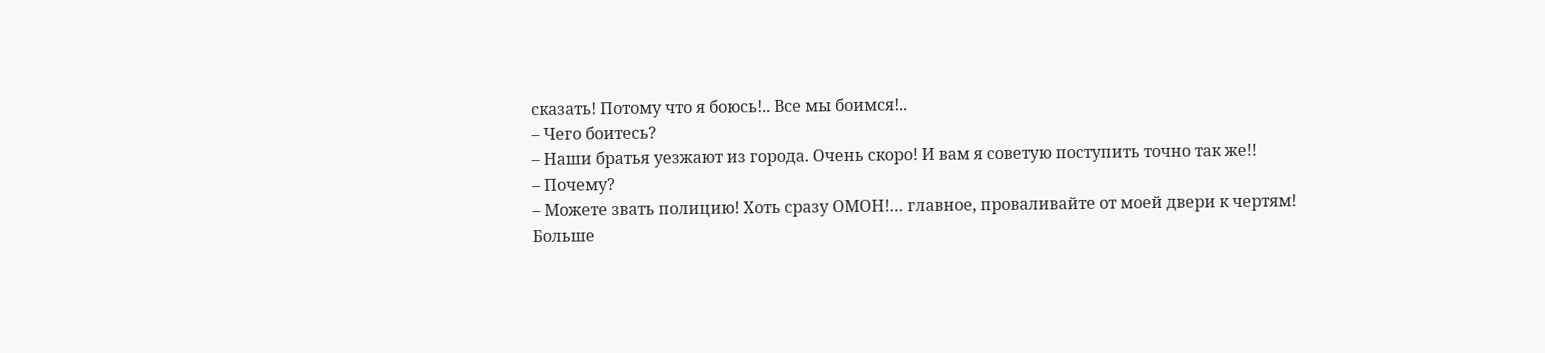сказать! Потому что я боюсь!.. Все мы боимся!..
– Чего боитесь?
– Наши братья уезжают из города. Очень скоро! И вам я советую поступить точно так же!!
– Почему?
– Можете звать полицию! Хоть сразу ОМОН!… главное, проваливайте от моей двери к чертям!
Больше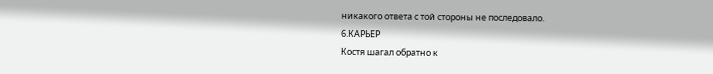никакого ответа с той стороны не последовало.
6.КАРЬЕР
Костя шагал обратно к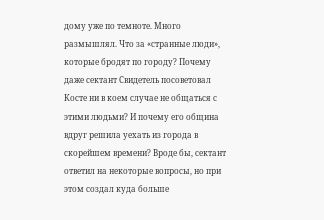дому уже по темноте. Много размышлял. Что за «странные люди», которые бродят по городу? Почему даже сектант Свидетель посоветовал Косте ни в коем случае не общаться с этими людьми? И почему его община вдруг решила уехать из города в скорейшем времени? Вроде бы, сектант ответил на некоторые вопросы, но при этом создал куда больше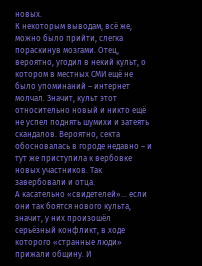новых.
К некоторым выводам, всё же, можно было прийти, слегка пораскинув мозгами. Отец, вероятно, угодил в некий культ, о котором в местных СМИ ещё не было упоминаний – интернет молчал. Значит, культ этот относительно новый и никто ещё не успел поднять шумихи и затеять скандалов. Вероятно, секта обосновалась в городе недавно – и тут же приступила к вербовке новых участников. Так завербовали и отца.
А касательно «свидетелей»… если они так боятся нового культа, значит, у них произошёл серьёзный конфликт, в ходе которого «странные люди» прижали общину. И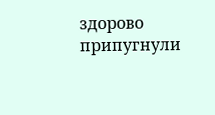здорово припугнули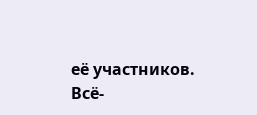её участников. Всё-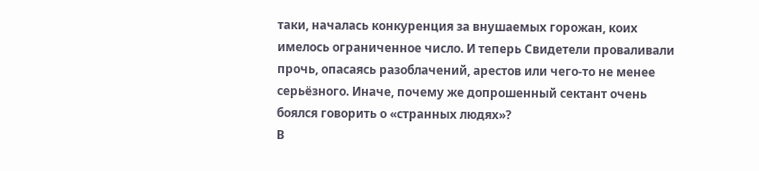таки, началась конкуренция за внушаемых горожан, коих имелось ограниченное число. И теперь Свидетели проваливали прочь, опасаясь разоблачений, арестов или чего-то не менее серьёзного. Иначе, почему же допрошенный сектант очень боялся говорить о «странных людях»?
В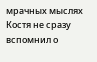мрачных мыслях Костя не сразу вспомнил о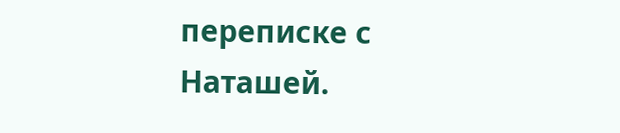переписке с Наташей.